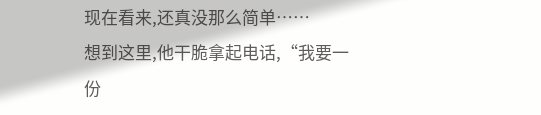现在看来,还真没那么简单……
想到这里,他干脆拿起电话,“我要一份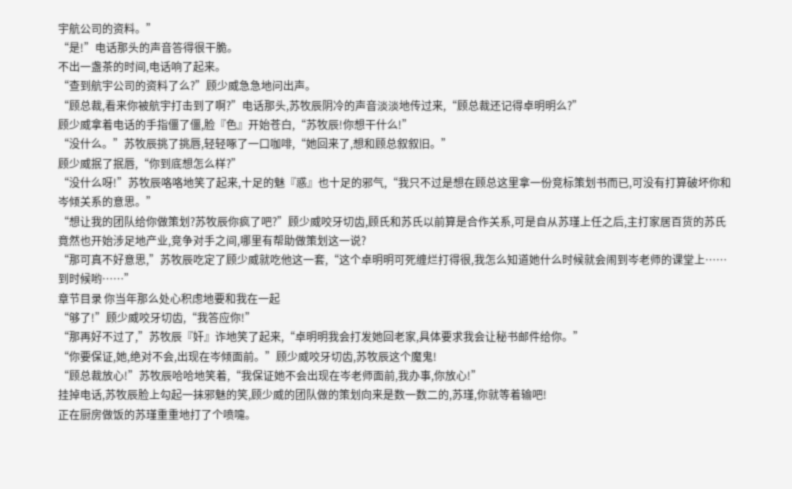宇航公司的资料。”
“是!”电话那头的声音答得很干脆。
不出一盏茶的时间,电话响了起来。
“查到航宇公司的资料了么?”顾少威急急地问出声。
“顾总裁,看来你被航宇打击到了啊?”电话那头,苏牧辰阴冷的声音淡淡地传过来,“顾总裁还记得卓明明么?”
顾少威拿着电话的手指僵了僵,脸『色』开始苍白,“苏牧辰!你想干什么!”
“没什么。”苏牧辰挑了挑唇,轻轻啄了一口咖啡,“她回来了,想和顾总叙叙旧。”
顾少威抿了抿唇,“你到底想怎么样?”
“没什么呀!”苏牧辰咯咯地笑了起来,十足的魅『惑』也十足的邪气,“我只不过是想在顾总这里拿一份竞标策划书而已,可没有打算破坏你和岑倾关系的意思。”
“想让我的团队给你做策划?苏牧辰你疯了吧?”顾少威咬牙切齿,顾氏和苏氏以前算是合作关系,可是自从苏瑾上任之后,主打家居百货的苏氏竟然也开始涉足地产业,竞争对手之间,哪里有帮助做策划这一说?
“那可真不好意思,”苏牧辰吃定了顾少威就吃他这一套,“这个卓明明可死缠烂打得很,我怎么知道她什么时候就会闹到岑老师的课堂上……到时候哟……”
章节目录 你当年那么处心积虑地要和我在一起
“够了!”顾少威咬牙切齿,“我答应你!”
“那再好不过了,”苏牧辰『奸』诈地笑了起来,“卓明明我会打发她回老家,具体要求我会让秘书邮件给你。”
“你要保证,她,绝对不会,出现在岑倾面前。”顾少威咬牙切齿,苏牧辰这个魔鬼!
“顾总裁放心!”苏牧辰哈哈地笑着,“我保证她不会出现在岑老师面前,我办事,你放心!”
挂掉电话,苏牧辰脸上勾起一抹邪魅的笑,顾少威的团队做的策划向来是数一数二的,苏瑾,你就等着输吧!
正在厨房做饭的苏瑾重重地打了个喷嚏。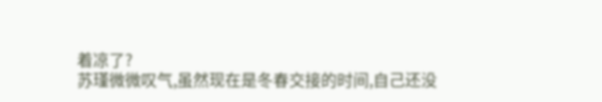着凉了?
苏瑾微微叹气,虽然现在是冬春交接的时间,自己还没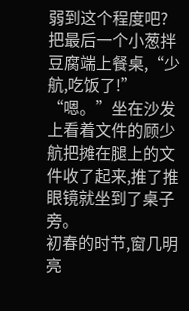弱到这个程度吧?
把最后一个小葱拌豆腐端上餐桌,“少航,吃饭了!”
“嗯。”坐在沙发上看着文件的顾少航把摊在腿上的文件收了起来,推了推眼镜就坐到了桌子旁。
初春的时节,窗几明亮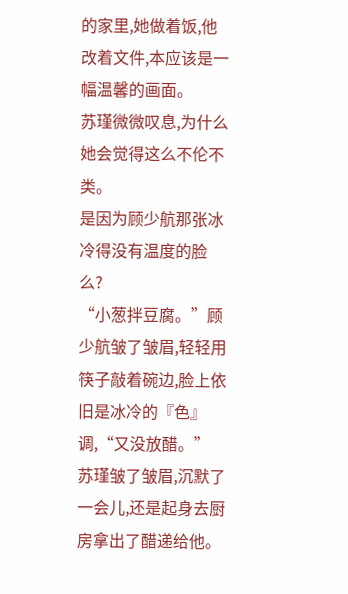的家里,她做着饭,他改着文件,本应该是一幅温馨的画面。
苏瑾微微叹息,为什么她会觉得这么不伦不类。
是因为顾少航那张冰冷得没有温度的脸么?
“小葱拌豆腐。”顾少航皱了皱眉,轻轻用筷子敲着碗边,脸上依旧是冰冷的『色』调,“又没放醋。”
苏瑾皱了皱眉,沉默了一会儿,还是起身去厨房拿出了醋递给他。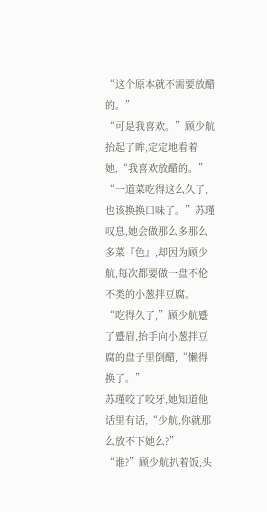“这个原本就不需要放醋的。”
“可是我喜欢。”顾少航抬起了眸,定定地看着她,“我喜欢放醋的。”
“一道菜吃得这么久了,也该换换口味了。”苏瑾叹息,她会做那么多那么多菜『色』,却因为顾少航,每次都要做一盘不伦不类的小葱拌豆腐。
“吃得久了,”顾少航蹙了蹙眉,抬手向小葱拌豆腐的盘子里倒醋,“懒得换了。”
苏瑾咬了咬牙,她知道他话里有话,“少航,你就那么放不下她么?”
“谁?”顾少航扒着饭,头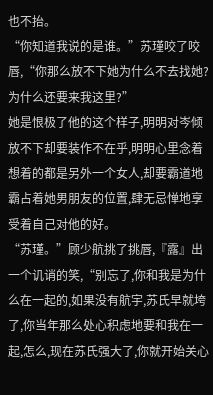也不抬。
“你知道我说的是谁。”苏瑾咬了咬唇,“你那么放不下她为什么不去找她?为什么还要来我这里?”
她是恨极了他的这个样子,明明对岑倾放不下却要装作不在乎,明明心里念着想着的都是另外一个女人,却要霸道地霸占着她男朋友的位置,肆无忌惮地享受着自己对他的好。
“苏瑾。”顾少航挑了挑唇,『露』出一个讥诮的笑,“别忘了,你和我是为什么在一起的,如果没有航宇,苏氏早就垮了,你当年那么处心积虑地要和我在一起,怎么,现在苏氏强大了,你就开始关心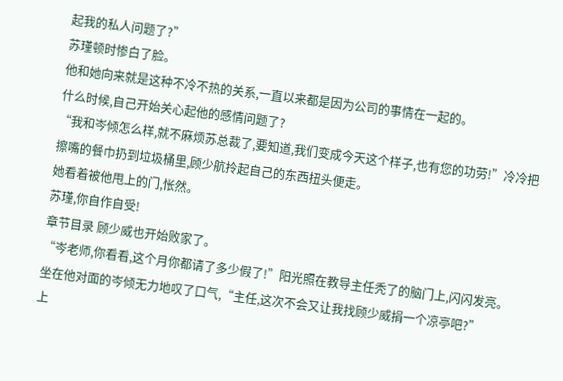起我的私人问题了?”
苏瑾顿时惨白了脸。
他和她向来就是这种不冷不热的关系,一直以来都是因为公司的事情在一起的。
什么时候,自己开始关心起他的感情问题了?
“我和岑倾怎么样,就不麻烦苏总裁了,要知道,我们变成今天这个样子,也有您的功劳!”冷冷把擦嘴的餐巾扔到垃圾桶里,顾少航拎起自己的东西扭头便走。
她看着被他甩上的门,怅然。
苏瑾,你自作自受!
章节目录 顾少威也开始败家了。
“岑老师,你看看,这个月你都请了多少假了!”阳光照在教导主任秃了的脑门上,闪闪发亮。
坐在他对面的岑倾无力地叹了口气,“主任,这次不会又让我找顾少威捐一个凉亭吧?”
上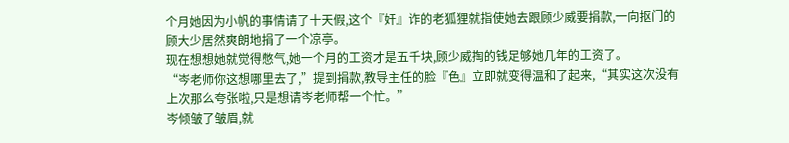个月她因为小帆的事情请了十天假,这个『奸』诈的老狐狸就指使她去跟顾少威要捐款,一向抠门的顾大少居然爽朗地捐了一个凉亭。
现在想想她就觉得憋气,她一个月的工资才是五千块,顾少威掏的钱足够她几年的工资了。
“岑老师你这想哪里去了,”提到捐款,教导主任的脸『色』立即就变得温和了起来,“其实这次没有上次那么夸张啦,只是想请岑老师帮一个忙。”
岑倾皱了皱眉,就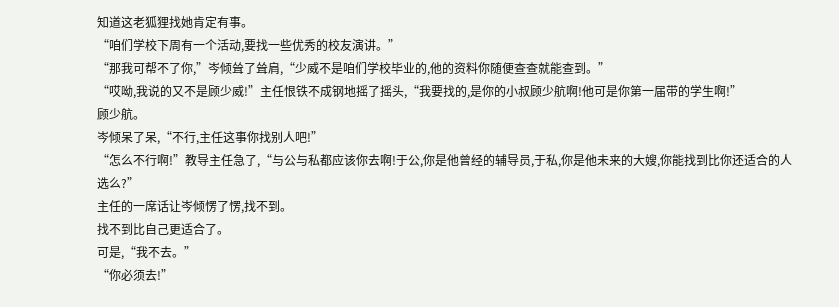知道这老狐狸找她肯定有事。
“咱们学校下周有一个活动,要找一些优秀的校友演讲。”
“那我可帮不了你,”岑倾耸了耸肩,“少威不是咱们学校毕业的,他的资料你随便查查就能查到。”
“哎呦,我说的又不是顾少威!”主任恨铁不成钢地摇了摇头,“我要找的,是你的小叔顾少航啊!他可是你第一届带的学生啊!”
顾少航。
岑倾呆了呆,“不行,主任这事你找别人吧!”
“怎么不行啊!”教导主任急了,“与公与私都应该你去啊!于公,你是他曾经的辅导员,于私,你是他未来的大嫂,你能找到比你还适合的人选么?”
主任的一席话让岑倾愣了愣,找不到。
找不到比自己更适合了。
可是,“我不去。”
“你必须去!”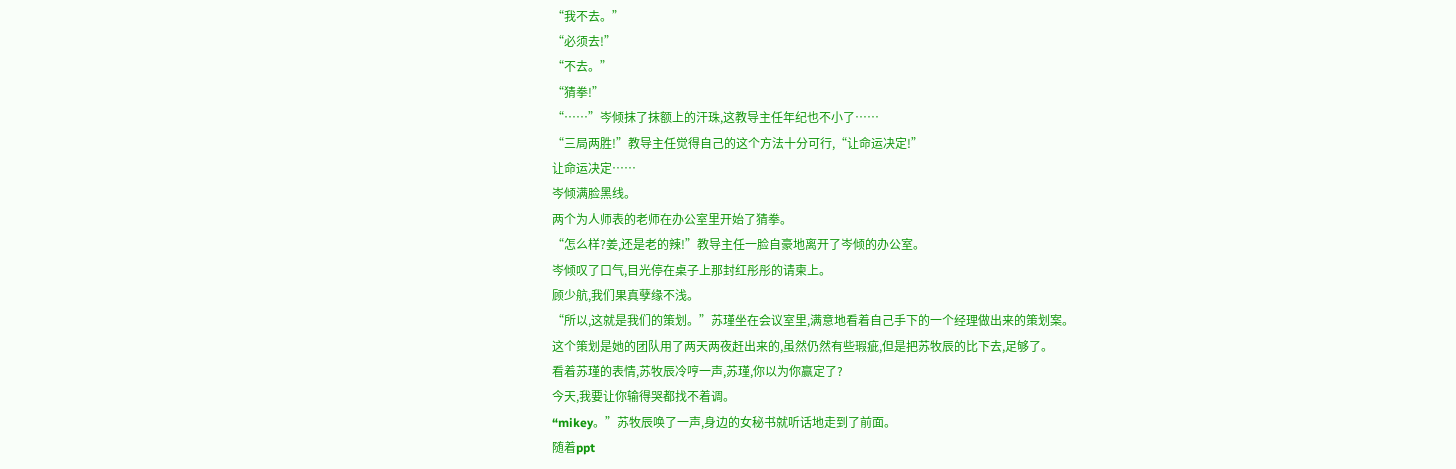“我不去。”
“必须去!”
“不去。”
“猜拳!”
“……”岑倾抹了抹额上的汗珠,这教导主任年纪也不小了……
“三局两胜!”教导主任觉得自己的这个方法十分可行,“让命运决定!”
让命运决定……
岑倾满脸黑线。
两个为人师表的老师在办公室里开始了猜拳。
“怎么样?姜,还是老的辣!”教导主任一脸自豪地离开了岑倾的办公室。
岑倾叹了口气,目光停在桌子上那封红彤彤的请柬上。
顾少航,我们果真孽缘不浅。
“所以,这就是我们的策划。”苏瑾坐在会议室里,满意地看着自己手下的一个经理做出来的策划案。
这个策划是她的团队用了两天两夜赶出来的,虽然仍然有些瑕疵,但是把苏牧辰的比下去,足够了。
看着苏瑾的表情,苏牧辰冷哼一声,苏瑾,你以为你赢定了?
今天,我要让你输得哭都找不着调。
“mikey。”苏牧辰唤了一声,身边的女秘书就听话地走到了前面。
随着ppt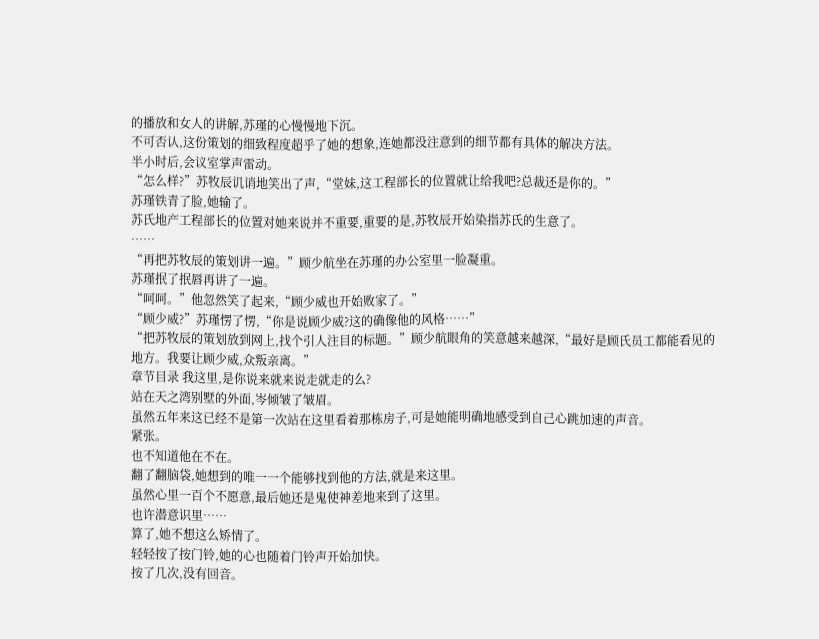的播放和女人的讲解,苏瑾的心慢慢地下沉。
不可否认,这份策划的细致程度超乎了她的想象,连她都没注意到的细节都有具体的解决方法。
半小时后,会议室掌声雷动。
“怎么样?”苏牧辰讥诮地笑出了声,“堂妹,这工程部长的位置就让给我吧?总裁还是你的。”
苏瑾铁青了脸,她输了。
苏氏地产工程部长的位置对她来说并不重要,重要的是,苏牧辰开始染指苏氏的生意了。
……
“再把苏牧辰的策划讲一遍。”顾少航坐在苏瑾的办公室里一脸凝重。
苏瑾抿了抿唇再讲了一遍。
“呵呵。”他忽然笑了起来,“顾少威也开始败家了。”
“顾少威?”苏瑾愣了愣,“你是说顾少威?这的确像他的风格……”
“把苏牧辰的策划放到网上,找个引人注目的标题。”顾少航眼角的笑意越来越深,“最好是顾氏员工都能看见的地方。我要让顾少威,众叛亲离。”
章节目录 我这里,是你说来就来说走就走的么?
站在天之湾别墅的外面,岑倾皱了皱眉。
虽然五年来这已经不是第一次站在这里看着那栋房子,可是她能明确地感受到自己心跳加速的声音。
紧张。
也不知道他在不在。
翻了翻脑袋,她想到的唯一一个能够找到他的方法,就是来这里。
虽然心里一百个不愿意,最后她还是鬼使神差地来到了这里。
也许潜意识里……
算了,她不想这么矫情了。
轻轻按了按门铃,她的心也随着门铃声开始加快。
按了几次,没有回音。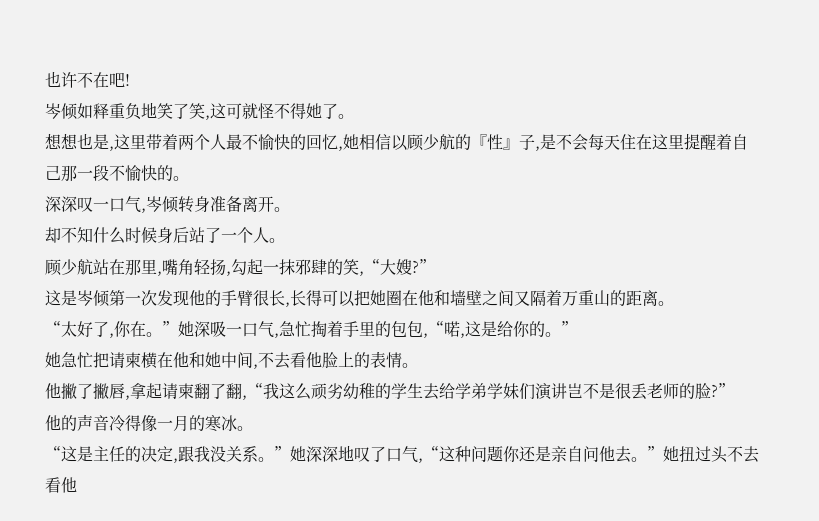也许不在吧!
岑倾如释重负地笑了笑,这可就怪不得她了。
想想也是,这里带着两个人最不愉快的回忆,她相信以顾少航的『性』子,是不会每天住在这里提醒着自己那一段不愉快的。
深深叹一口气,岑倾转身准备离开。
却不知什么时候身后站了一个人。
顾少航站在那里,嘴角轻扬,勾起一抹邪肆的笑,“大嫂?”
这是岑倾第一次发现他的手臂很长,长得可以把她圈在他和墙壁之间又隔着万重山的距离。
“太好了,你在。”她深吸一口气,急忙掏着手里的包包,“喏,这是给你的。”
她急忙把请柬横在他和她中间,不去看他脸上的表情。
他撇了撇唇,拿起请柬翻了翻,“我这么顽劣幼稚的学生去给学弟学妹们演讲岂不是很丢老师的脸?”
他的声音冷得像一月的寒冰。
“这是主任的决定,跟我没关系。”她深深地叹了口气,“这种问题你还是亲自问他去。”她扭过头不去看他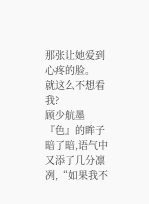那张让她爱到心疼的脸。
就这么不想看我?
顾少航墨『色』的眸子暗了暗,语气中又添了几分凛冽,“如果我不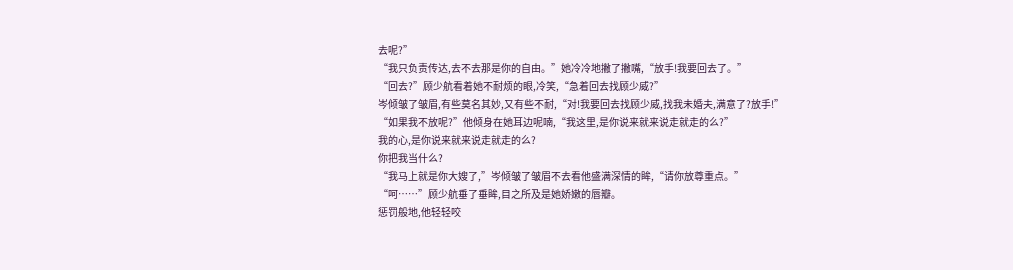去呢?”
“我只负责传达,去不去那是你的自由。”她冷冷地撇了撇嘴,“放手!我要回去了。”
“回去?”顾少航看着她不耐烦的眼,冷笑,“急着回去找顾少威?”
岑倾皱了皱眉,有些莫名其妙,又有些不耐,“对!我要回去找顾少威,找我未婚夫,满意了?放手!”
“如果我不放呢?”他倾身在她耳边呢喃,“我这里,是你说来就来说走就走的么?”
我的心,是你说来就来说走就走的么?
你把我当什么?
“我马上就是你大嫂了,”岑倾皱了皱眉不去看他盛满深情的眸,“请你放尊重点。”
“呵……”顾少航垂了垂眸,目之所及是她娇嫩的唇瓣。
惩罚般地,他轻轻咬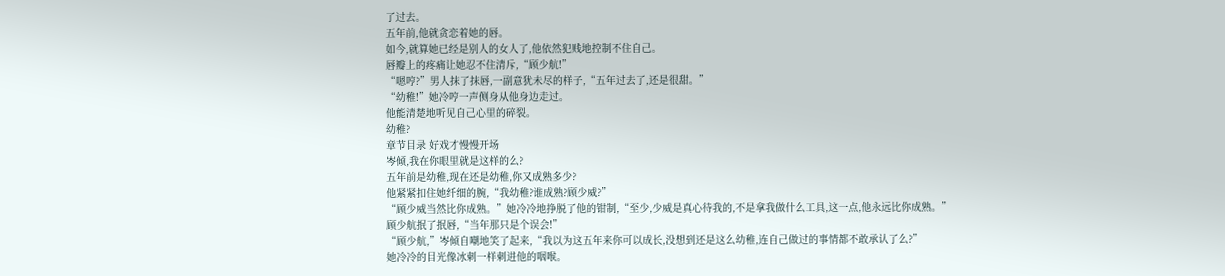了过去。
五年前,他就贪恋着她的唇。
如今,就算她已经是别人的女人了,他依然犯贱地控制不住自己。
唇瓣上的疼痛让她忍不住清斥,“顾少航!”
“嗯哼?”男人抹了抹唇,一副意犹未尽的样子,“五年过去了,还是很甜。”
“幼稚!”她冷哼一声侧身从他身边走过。
他能清楚地听见自己心里的碎裂。
幼稚?
章节目录 好戏才慢慢开场
岑倾,我在你眼里就是这样的么?
五年前是幼稚,现在还是幼稚,你又成熟多少?
他紧紧扣住她纤细的腕,“我幼稚?谁成熟?顾少威?”
“顾少威当然比你成熟。”她冷冷地挣脱了他的钳制,“至少,少威是真心待我的,不是拿我做什么工具,这一点,他永远比你成熟。”
顾少航抿了抿唇,“当年那只是个误会!”
“顾少航,”岑倾自嘲地笑了起来,“我以为这五年来你可以成长,没想到还是这么幼稚,连自己做过的事情都不敢承认了么?”
她冷冷的目光像冰刺一样刺进他的咽喉。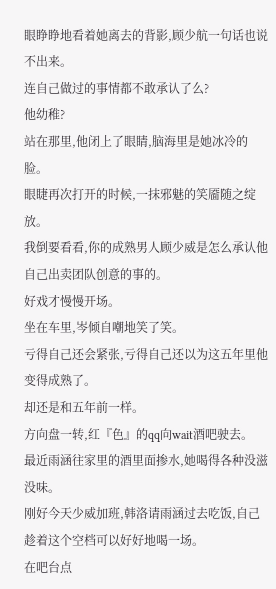眼睁睁地看着她离去的背影,顾少航一句话也说不出来。
连自己做过的事情都不敢承认了么?
他幼稚?
站在那里,他闭上了眼睛,脑海里是她冰冷的脸。
眼睫再次打开的时候,一抹邪魅的笑靥随之绽放。
我倒要看看,你的成熟男人顾少威是怎么承认他自己出卖团队创意的事的。
好戏才慢慢开场。
坐在车里,岑倾自嘲地笑了笑。
亏得自己还会紧张,亏得自己还以为这五年里他变得成熟了。
却还是和五年前一样。
方向盘一转,红『色』的qq向wait酒吧驶去。
最近雨涵往家里的酒里面掺水,她喝得各种没滋没味。
刚好今天少威加班,韩洛请雨涵过去吃饭,自己趁着这个空档可以好好地喝一场。
在吧台点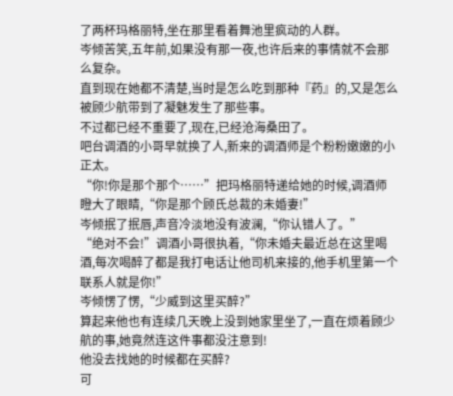了两杯玛格丽特,坐在那里看着舞池里疯动的人群。
岑倾苦笑,五年前,如果没有那一夜,也许后来的事情就不会那么复杂。
直到现在她都不清楚,当时是怎么吃到那种『药』的,又是怎么被顾少航带到了凝魅发生了那些事。
不过都已经不重要了,现在,已经沧海桑田了。
吧台调酒的小哥早就换了人,新来的调酒师是个粉粉嫩嫩的小正太。
“你!你是那个那个……”把玛格丽特递给她的时候,调酒师瞪大了眼睛,“你是那个顾氏总裁的未婚妻!”
岑倾抿了抿唇,声音冷淡地没有波澜,“你认错人了。”
“绝对不会!”调酒小哥很执着,“你未婚夫最近总在这里喝酒,每次喝醉了都是我打电话让他司机来接的,他手机里第一个联系人就是你!”
岑倾愣了愣,“少威到这里买醉?”
算起来他也有连续几天晚上没到她家里坐了,一直在烦着顾少航的事,她竟然连这件事都没注意到!
他没去找她的时候都在买醉?
可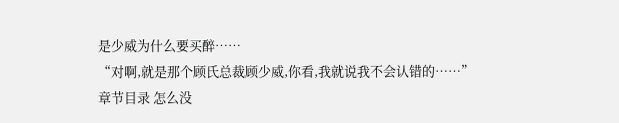是少威为什么要买醉……
“对啊,就是那个顾氏总裁顾少威,你看,我就说我不会认错的……”
章节目录 怎么没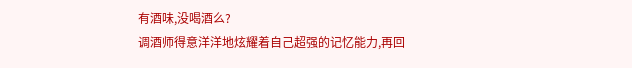有酒味,没喝酒么?
调酒师得意洋洋地炫耀着自己超强的记忆能力,再回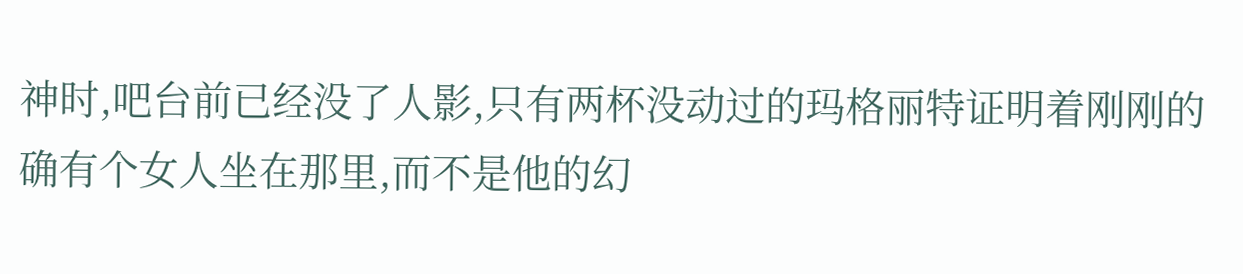神时,吧台前已经没了人影,只有两杯没动过的玛格丽特证明着刚刚的确有个女人坐在那里,而不是他的幻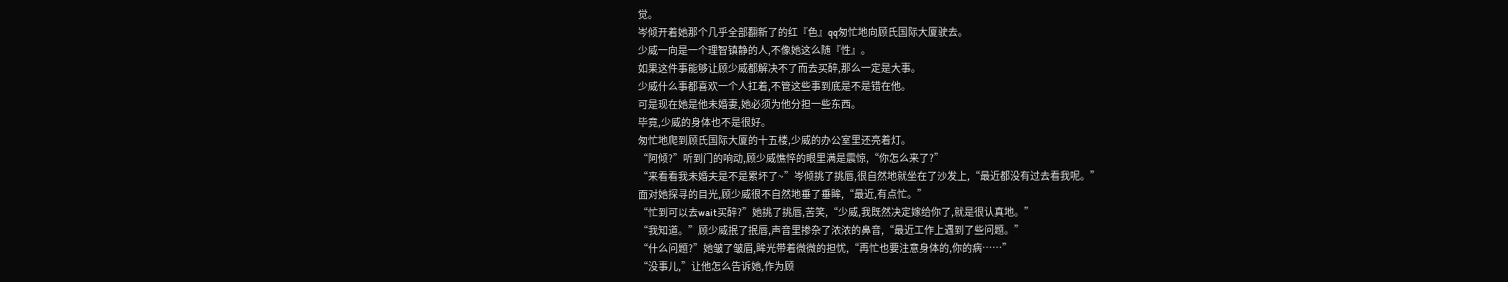觉。
岑倾开着她那个几乎全部翻新了的红『色』qq匆忙地向顾氏国际大厦驶去。
少威一向是一个理智镇静的人,不像她这么随『性』。
如果这件事能够让顾少威都解决不了而去买醉,那么一定是大事。
少威什么事都喜欢一个人扛着,不管这些事到底是不是错在他。
可是现在她是他未婚妻,她必须为他分担一些东西。
毕竟,少威的身体也不是很好。
匆忙地爬到顾氏国际大厦的十五楼,少威的办公室里还亮着灯。
“阿倾?”听到门的响动,顾少威憔悴的眼里满是震惊,“你怎么来了?”
“来看看我未婚夫是不是累坏了~”岑倾挑了挑唇,很自然地就坐在了沙发上,“最近都没有过去看我呢。”
面对她探寻的目光,顾少威很不自然地垂了垂眸,“最近,有点忙。”
“忙到可以去wait买醉?”她挑了挑唇,苦笑,“少威,我既然决定嫁给你了,就是很认真地。”
“我知道。”顾少威抿了抿唇,声音里掺杂了浓浓的鼻音,“最近工作上遇到了些问题。”
“什么问题?”她皱了皱眉,眸光带着微微的担忧,“再忙也要注意身体的,你的病……”
“没事儿,”让他怎么告诉她,作为顾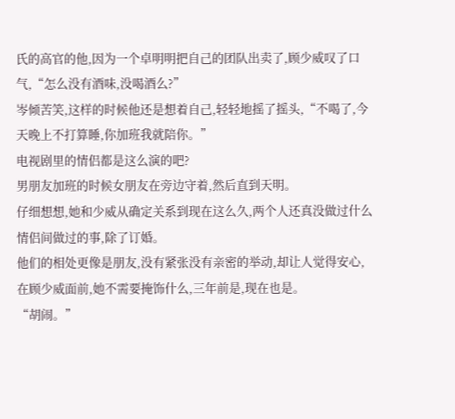氏的高官的他,因为一个卓明明把自己的团队出卖了,顾少威叹了口气,“怎么没有酒味,没喝酒么?”
岑倾苦笑,这样的时候他还是想着自己,轻轻地摇了摇头,“不喝了,今天晚上不打算睡,你加班我就陪你。”
电视剧里的情侣都是这么演的吧?
男朋友加班的时候女朋友在旁边守着,然后直到天明。
仔细想想,她和少威从确定关系到现在这么久,两个人还真没做过什么情侣间做过的事,除了订婚。
他们的相处更像是朋友,没有紧张没有亲密的举动,却让人觉得安心,在顾少威面前,她不需要掩饰什么,三年前是,现在也是。
“胡闹。”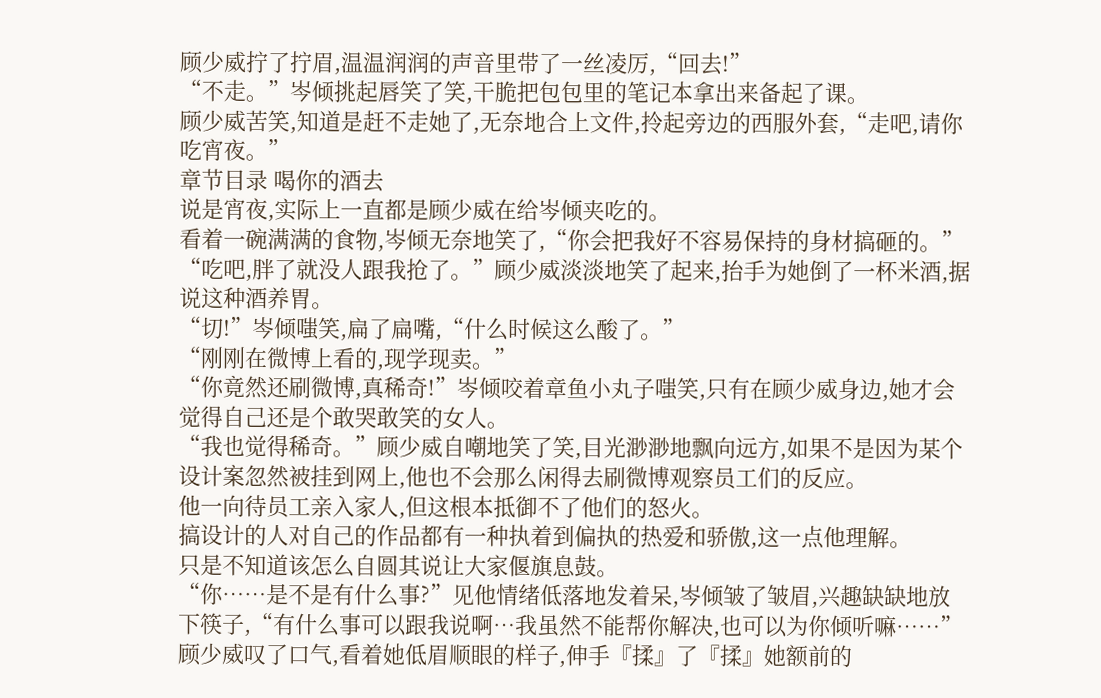顾少威拧了拧眉,温温润润的声音里带了一丝凌厉,“回去!”
“不走。”岑倾挑起唇笑了笑,干脆把包包里的笔记本拿出来备起了课。
顾少威苦笑,知道是赶不走她了,无奈地合上文件,拎起旁边的西服外套,“走吧,请你吃宵夜。”
章节目录 喝你的酒去
说是宵夜,实际上一直都是顾少威在给岑倾夹吃的。
看着一碗满满的食物,岑倾无奈地笑了,“你会把我好不容易保持的身材搞砸的。”
“吃吧,胖了就没人跟我抢了。”顾少威淡淡地笑了起来,抬手为她倒了一杯米酒,据说这种酒养胃。
“切!”岑倾嗤笑,扁了扁嘴,“什么时候这么酸了。”
“刚刚在微博上看的,现学现卖。”
“你竟然还刷微博,真稀奇!”岑倾咬着章鱼小丸子嗤笑,只有在顾少威身边,她才会觉得自己还是个敢哭敢笑的女人。
“我也觉得稀奇。”顾少威自嘲地笑了笑,目光渺渺地飘向远方,如果不是因为某个设计案忽然被挂到网上,他也不会那么闲得去刷微博观察员工们的反应。
他一向待员工亲入家人,但这根本抵御不了他们的怒火。
搞设计的人对自己的作品都有一种执着到偏执的热爱和骄傲,这一点他理解。
只是不知道该怎么自圆其说让大家偃旗息鼓。
“你……是不是有什么事?”见他情绪低落地发着呆,岑倾皱了皱眉,兴趣缺缺地放下筷子,“有什么事可以跟我说啊…我虽然不能帮你解决,也可以为你倾听嘛……”
顾少威叹了口气,看着她低眉顺眼的样子,伸手『揉』了『揉』她额前的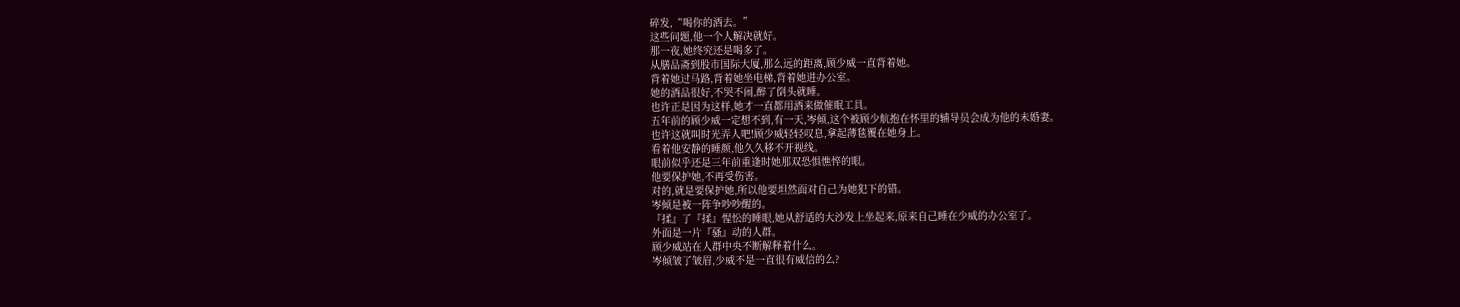碎发,“喝你的酒去。”
这些问题,他一个人解决就好。
那一夜,她终究还是喝多了。
从膳品斋到股市国际大厦,那么远的距离,顾少威一直背着她。
背着她过马路,背着她坐电梯,背着她进办公室。
她的酒品很好,不哭不闹,醉了倒头就睡。
也许正是因为这样,她才一直都用酒来做催眠工具。
五年前的顾少威一定想不到,有一天,岑倾,这个被顾少航抱在怀里的辅导员会成为他的未婚妻。
也许这就叫时光弄人吧!顾少威轻轻叹息,拿起薄毯覆在她身上。
看着他安静的睡颜,他久久移不开视线。
眼前似乎还是三年前重逢时她那双恐惧憔悴的眼。
他要保护她,不再受伤害。
对的,就是要保护她,所以他要坦然面对自己为她犯下的错。
岑倾是被一阵争吵吵醒的。
『揉』了『揉』惺忪的睡眼,她从舒适的大沙发上坐起来,原来自己睡在少威的办公室了。
外面是一片『骚』动的人群。
顾少威站在人群中央不断解释着什么。
岑倾皱了皱眉,少威不是一直很有威信的么?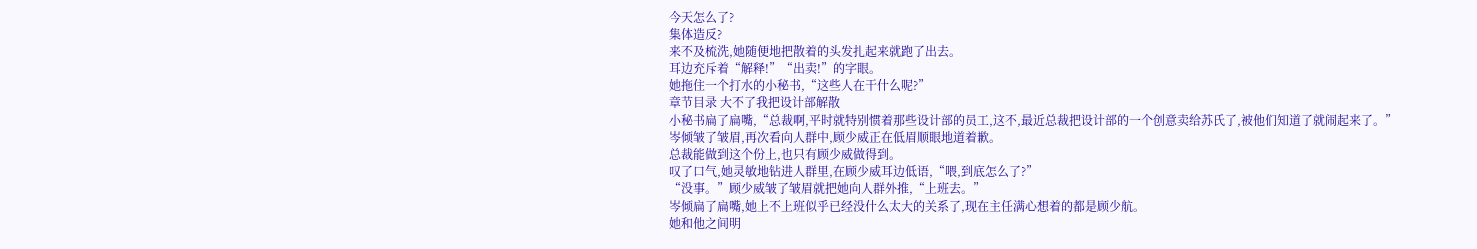今天怎么了?
集体造反?
来不及梳洗,她随便地把散着的头发扎起来就跑了出去。
耳边充斥着“解释!”“出卖!”的字眼。
她拖住一个打水的小秘书,“这些人在干什么呢?”
章节目录 大不了我把设计部解散
小秘书扁了扁嘴,“总裁啊,平时就特别惯着那些设计部的员工,这不,最近总裁把设计部的一个创意卖给苏氏了,被他们知道了就闹起来了。”
岑倾皱了皱眉,再次看向人群中,顾少威正在低眉顺眼地道着歉。
总裁能做到这个份上,也只有顾少威做得到。
叹了口气,她灵敏地钻进人群里,在顾少威耳边低语,“喂,到底怎么了?”
“没事。”顾少威皱了皱眉就把她向人群外推,“上班去。”
岑倾扁了扁嘴,她上不上班似乎已经没什么太大的关系了,现在主任满心想着的都是顾少航。
她和他之间明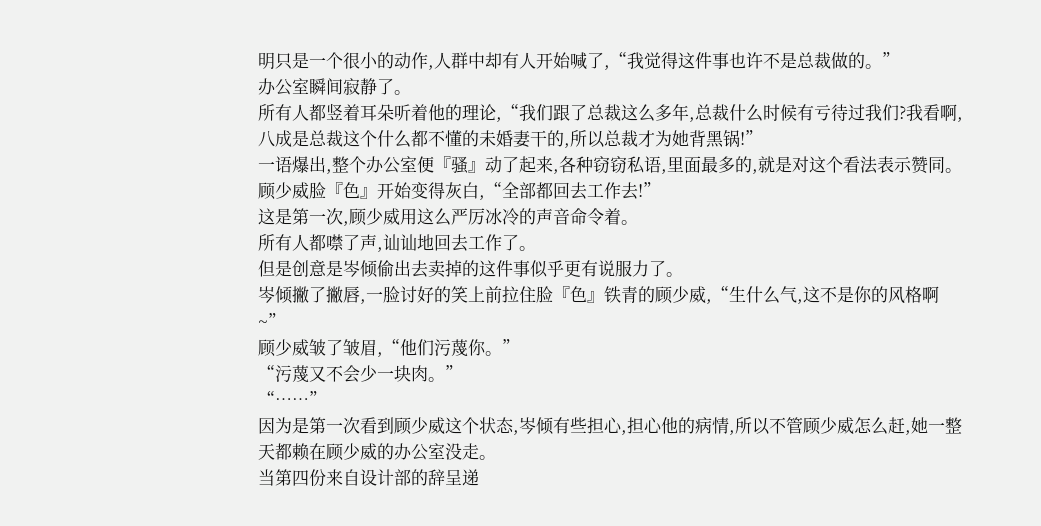明只是一个很小的动作,人群中却有人开始喊了,“我觉得这件事也许不是总裁做的。”
办公室瞬间寂静了。
所有人都竖着耳朵听着他的理论,“我们跟了总裁这么多年,总裁什么时候有亏待过我们?我看啊,八成是总裁这个什么都不懂的未婚妻干的,所以总裁才为她背黑锅!”
一语爆出,整个办公室便『骚』动了起来,各种窃窃私语,里面最多的,就是对这个看法表示赞同。
顾少威脸『色』开始变得灰白,“全部都回去工作去!”
这是第一次,顾少威用这么严厉冰冷的声音命令着。
所有人都噤了声,讪讪地回去工作了。
但是创意是岑倾偷出去卖掉的这件事似乎更有说服力了。
岑倾撇了撇唇,一脸讨好的笑上前拉住脸『色』铁青的顾少威,“生什么气,这不是你的风格啊~”
顾少威皱了皱眉,“他们污蔑你。”
“污蔑又不会少一块肉。”
“……”
因为是第一次看到顾少威这个状态,岑倾有些担心,担心他的病情,所以不管顾少威怎么赶,她一整天都赖在顾少威的办公室没走。
当第四份来自设计部的辞呈递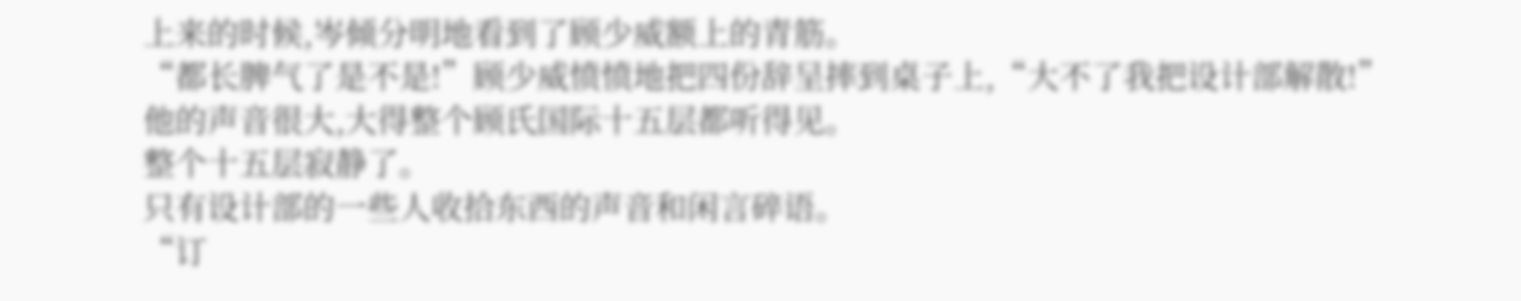上来的时候,岑倾分明地看到了顾少威额上的青筋。
“都长脾气了是不是!”顾少威愤愤地把四份辞呈摔到桌子上,“大不了我把设计部解散!”
他的声音很大,大得整个顾氏国际十五层都听得见。
整个十五层寂静了。
只有设计部的一些人收拾东西的声音和闲言碎语。
“订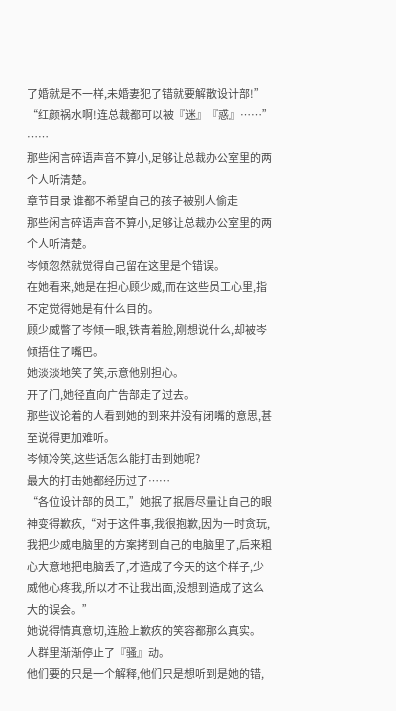了婚就是不一样,未婚妻犯了错就要解散设计部!”
“红颜祸水啊!连总裁都可以被『迷』『惑』……”
……
那些闲言碎语声音不算小,足够让总裁办公室里的两个人听清楚。
章节目录 谁都不希望自己的孩子被别人偷走
那些闲言碎语声音不算小,足够让总裁办公室里的两个人听清楚。
岑倾忽然就觉得自己留在这里是个错误。
在她看来,她是在担心顾少威,而在这些员工心里,指不定觉得她是有什么目的。
顾少威瞥了岑倾一眼,铁青着脸,刚想说什么,却被岑倾捂住了嘴巴。
她淡淡地笑了笑,示意他别担心。
开了门,她径直向广告部走了过去。
那些议论着的人看到她的到来并没有闭嘴的意思,甚至说得更加难听。
岑倾冷笑,这些话怎么能打击到她呢?
最大的打击她都经历过了……
“各位设计部的员工,”她抿了抿唇尽量让自己的眼神变得歉疚,“对于这件事,我很抱歉,因为一时贪玩,我把少威电脑里的方案拷到自己的电脑里了,后来粗心大意地把电脑丢了,才造成了今天的这个样子,少威他心疼我,所以才不让我出面,没想到造成了这么大的误会。”
她说得情真意切,连脸上歉疚的笑容都那么真实。
人群里渐渐停止了『骚』动。
他们要的只是一个解释,他们只是想听到是她的错,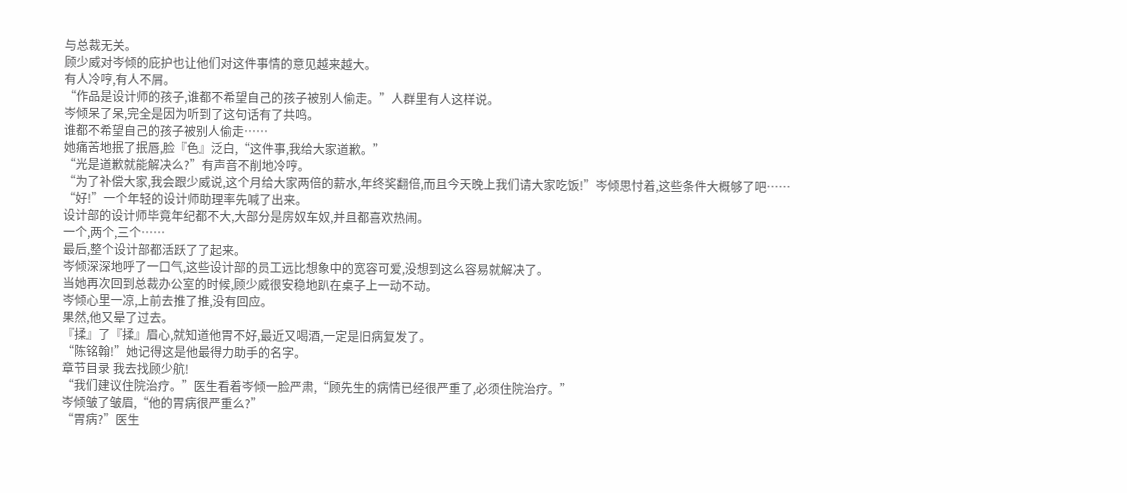与总裁无关。
顾少威对岑倾的庇护也让他们对这件事情的意见越来越大。
有人冷哼,有人不屑。
“作品是设计师的孩子,谁都不希望自己的孩子被别人偷走。”人群里有人这样说。
岑倾呆了呆,完全是因为听到了这句话有了共鸣。
谁都不希望自己的孩子被别人偷走……
她痛苦地抿了抿唇,脸『色』泛白,“这件事,我给大家道歉。”
“光是道歉就能解决么?”有声音不削地冷哼。
“为了补偿大家,我会跟少威说,这个月给大家两倍的薪水,年终奖翻倍,而且今天晚上我们请大家吃饭!”岑倾思忖着,这些条件大概够了吧……
“好!”一个年轻的设计师助理率先喊了出来。
设计部的设计师毕竟年纪都不大,大部分是房奴车奴,并且都喜欢热闹。
一个,两个,三个……
最后,整个设计部都活跃了了起来。
岑倾深深地呼了一口气,这些设计部的员工远比想象中的宽容可爱,没想到这么容易就解决了。
当她再次回到总裁办公室的时候,顾少威很安稳地趴在桌子上一动不动。
岑倾心里一凉,上前去推了推,没有回应。
果然,他又晕了过去。
『揉』了『揉』眉心,就知道他胃不好,最近又喝酒,一定是旧病复发了。
“陈铭翰!”她记得这是他最得力助手的名字。
章节目录 我去找顾少航!
“我们建议住院治疗。”医生看着岑倾一脸严肃,“顾先生的病情已经很严重了,必须住院治疗。”
岑倾皱了皱眉,“他的胃病很严重么?”
“胃病?”医生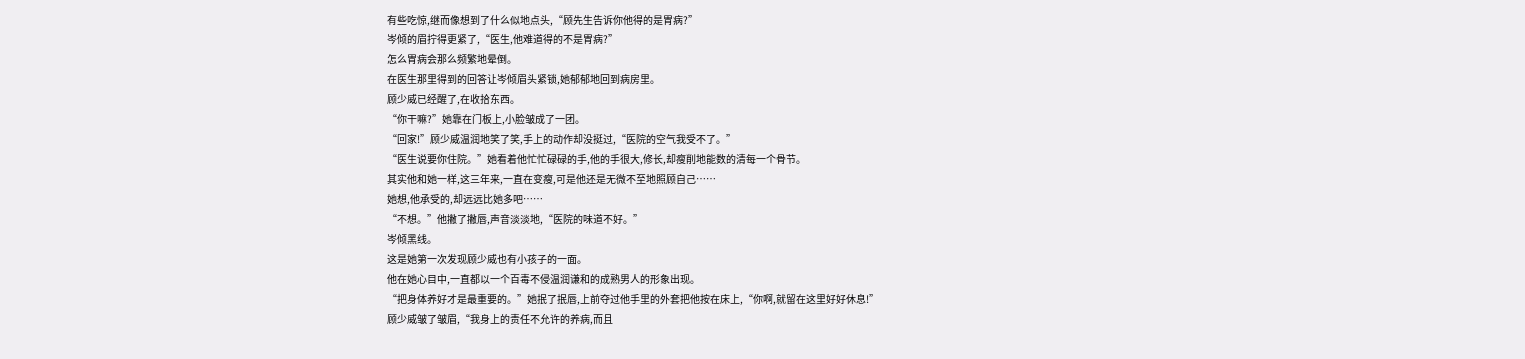有些吃惊,继而像想到了什么似地点头,“顾先生告诉你他得的是胃病?”
岑倾的眉拧得更紧了,“医生,他难道得的不是胃病?”
怎么胃病会那么频繁地晕倒。
在医生那里得到的回答让岑倾眉头紧锁,她郁郁地回到病房里。
顾少威已经醒了,在收拾东西。
“你干嘛?”她靠在门板上,小脸皱成了一团。
“回家!”顾少威温润地笑了笑,手上的动作却没挺过,“医院的空气我受不了。”
“医生说要你住院。”她看着他忙忙碌碌的手,他的手很大,修长,却瘦削地能数的清每一个骨节。
其实他和她一样,这三年来,一直在变瘦,可是他还是无微不至地照顾自己……
她想,他承受的,却远远比她多吧……
“不想。”他撇了撇唇,声音淡淡地,“医院的味道不好。”
岑倾黑线。
这是她第一次发现顾少威也有小孩子的一面。
他在她心目中,一直都以一个百毒不侵温润谦和的成熟男人的形象出现。
“把身体养好才是最重要的。”她抿了抿唇,上前夺过他手里的外套把他按在床上,“你啊,就留在这里好好休息!”
顾少威皱了皱眉,“我身上的责任不允许的养病,而且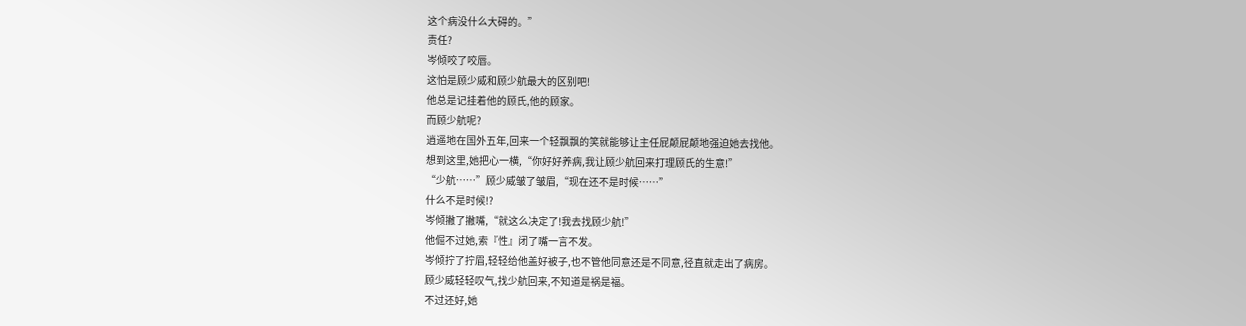这个病没什么大碍的。”
责任?
岑倾咬了咬唇。
这怕是顾少威和顾少航最大的区别吧!
他总是记挂着他的顾氏,他的顾家。
而顾少航呢?
逍遥地在国外五年,回来一个轻飘飘的笑就能够让主任屁颠屁颠地强迫她去找他。
想到这里,她把心一横,“你好好养病,我让顾少航回来打理顾氏的生意!”
“少航……”顾少威皱了皱眉,“现在还不是时候……”
什么不是时候!?
岑倾撇了撇嘴,“就这么决定了!我去找顾少航!”
他倔不过她,索『性』闭了嘴一言不发。
岑倾拧了拧眉,轻轻给他盖好被子,也不管他同意还是不同意,径直就走出了病房。
顾少威轻轻叹气,找少航回来,不知道是祸是福。
不过还好,她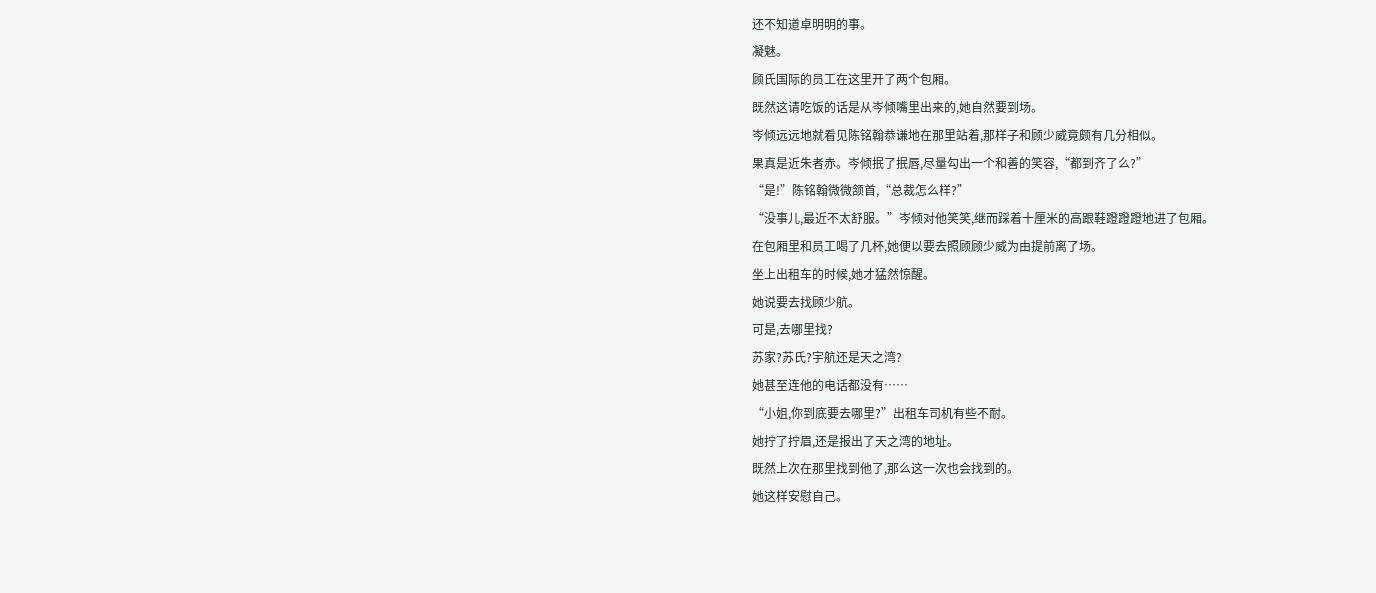还不知道卓明明的事。
凝魅。
顾氏国际的员工在这里开了两个包厢。
既然这请吃饭的话是从岑倾嘴里出来的,她自然要到场。
岑倾远远地就看见陈铭翰恭谦地在那里站着,那样子和顾少威竟颇有几分相似。
果真是近朱者赤。岑倾抿了抿唇,尽量勾出一个和善的笑容,“都到齐了么?”
“是!”陈铭翰微微颔首,“总裁怎么样?”
“没事儿,最近不太舒服。”岑倾对他笑笑,继而踩着十厘米的高跟鞋蹬蹬蹬地进了包厢。
在包厢里和员工喝了几杯,她便以要去照顾顾少威为由提前离了场。
坐上出租车的时候,她才猛然惊醒。
她说要去找顾少航。
可是,去哪里找?
苏家?苏氏?宇航还是天之湾?
她甚至连他的电话都没有……
“小姐,你到底要去哪里?”出租车司机有些不耐。
她拧了拧眉,还是报出了天之湾的地址。
既然上次在那里找到他了,那么这一次也会找到的。
她这样安慰自己。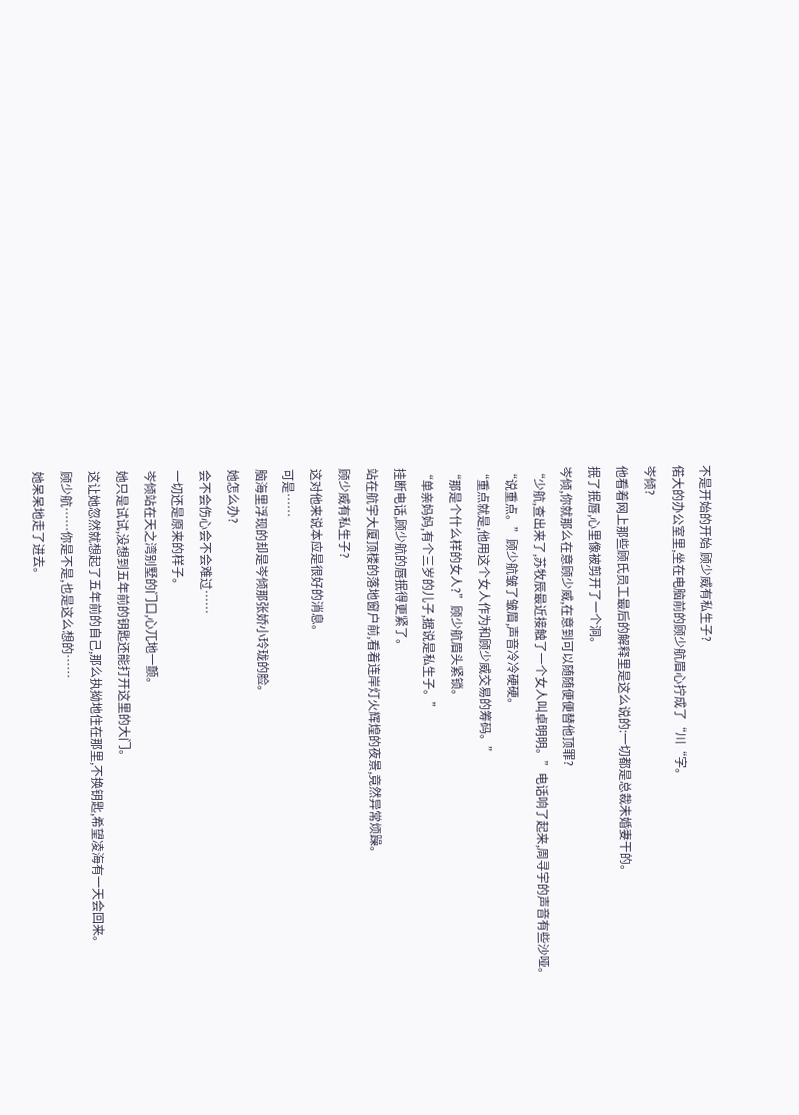不是开始的开始 顾少威有私生子?
偌大的办公室里,坐在电脑前的顾少航眉心拧成了“川“字。
岑倾?
他看着网上那些顾氏员工最后的解释里是这么说的:一切都是总裁未婚妻干的。
抿了抿唇,心里像被剪开了一个洞。
岑倾,你就那么在意顾少威,在意到可以随随便便替他顶罪?
“少航,查出来了,苏牧辰最近接触了一个女人叫卓明明。”电话响了起来,周寻宇的声音有些沙哑。
“说重点。”顾少航皱了皱眉,声音冷冷硬硬。
“重点就是,他用这个女人作为和顾少威交易的筹码。”
“那是个什么样的女人?”顾少航眉头紧锁。
“单亲妈妈,有个三岁的儿子,据说是私生子。”
挂断电话,顾少航的唇抿得更紧了。
站在航宇大厦顶楼的落地窗户前,看着连岸灯火辉煌的夜景,竟然异常烦躁。
顾少威有私生子?
这对他来说本应是很好的消息。
可是……
脑海里浮现的却是岑倾那张娇小玲珑的脸。
她怎么办?
会不会伤心会不会难过……
一切还是原来的样子。
岑倾站在天之湾别墅的门口,心兀地一颤。
她只是试试,没想到五年前的钥匙还能打开这里的大门。
这让她忽然就想起了五年前的自己,那么执拗地住在那里,不换钥匙,希望凌海有一天会回来。
顾少航……你是不是,也是这么想的……
她呆呆地走了进去。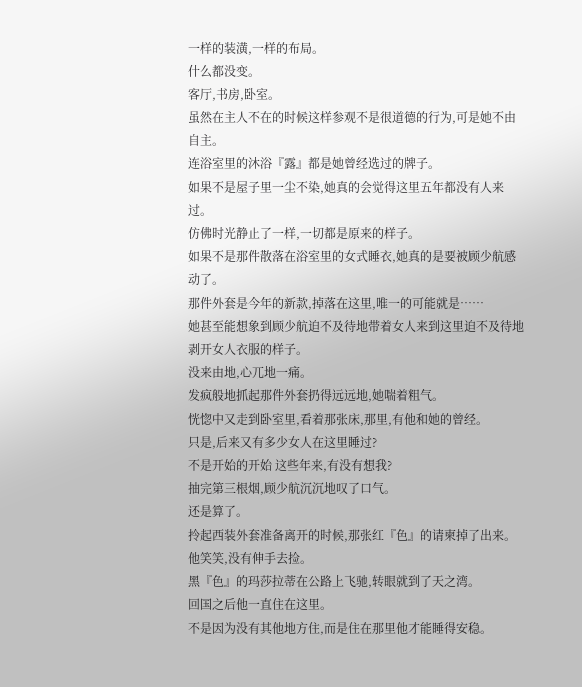一样的装潢,一样的布局。
什么都没变。
客厅,书房,卧室。
虽然在主人不在的时候这样参观不是很道德的行为,可是她不由自主。
连浴室里的沐浴『露』都是她曾经选过的牌子。
如果不是屋子里一尘不染,她真的会觉得这里五年都没有人来过。
仿佛时光静止了一样,一切都是原来的样子。
如果不是那件散落在浴室里的女式睡衣,她真的是要被顾少航感动了。
那件外套是今年的新款,掉落在这里,唯一的可能就是……
她甚至能想象到顾少航迫不及待地带着女人来到这里迫不及待地剥开女人衣服的样子。
没来由地,心兀地一痛。
发疯般地抓起那件外套扔得远远地,她喘着粗气。
恍惚中又走到卧室里,看着那张床,那里,有他和她的曾经。
只是,后来又有多少女人在这里睡过?
不是开始的开始 这些年来,有没有想我?
抽完第三根烟,顾少航沉沉地叹了口气。
还是算了。
拎起西装外套准备离开的时候,那张红『色』的请柬掉了出来。
他笑笑,没有伸手去捡。
黑『色』的玛莎拉蒂在公路上飞驰,转眼就到了天之湾。
回国之后他一直住在这里。
不是因为没有其他地方住,而是住在那里他才能睡得安稳。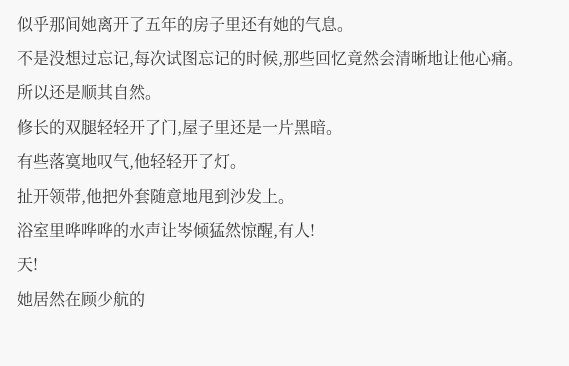似乎那间她离开了五年的房子里还有她的气息。
不是没想过忘记,每次试图忘记的时候,那些回忆竟然会清晰地让他心痛。
所以还是顺其自然。
修长的双腿轻轻开了门,屋子里还是一片黑暗。
有些落寞地叹气,他轻轻开了灯。
扯开领带,他把外套随意地甩到沙发上。
浴室里哗哗哗的水声让岑倾猛然惊醒,有人!
天!
她居然在顾少航的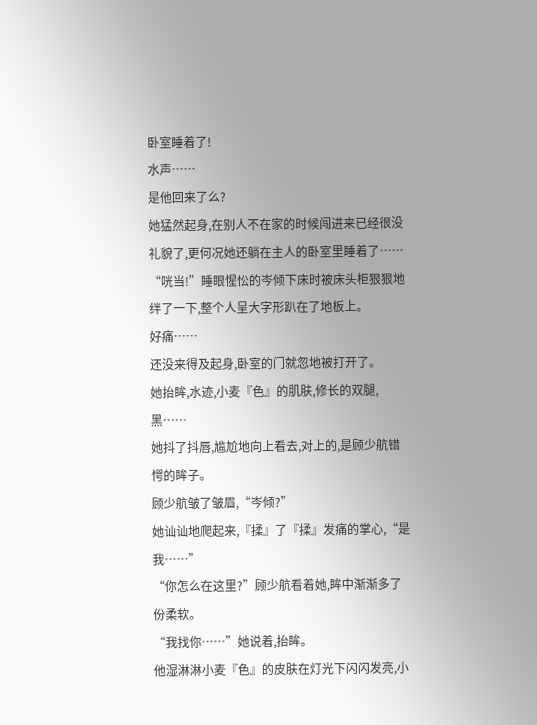卧室睡着了!
水声……
是他回来了么?
她猛然起身,在别人不在家的时候闯进来已经很没礼貌了,更何况她还躺在主人的卧室里睡着了……
“咣当!”睡眼惺忪的岑倾下床时被床头柜狠狠地绊了一下,整个人呈大字形趴在了地板上。
好痛……
还没来得及起身,卧室的门就忽地被打开了。
她抬眸,水迹,小麦『色』的肌肤,修长的双腿,黑……
她抖了抖唇,尴尬地向上看去,对上的,是顾少航错愕的眸子。
顾少航皱了皱眉,“岑倾?”
她讪讪地爬起来,『揉』了『揉』发痛的掌心,“是我……”
“你怎么在这里?”顾少航看着她,眸中渐渐多了份柔软。
“我找你……”她说着,抬眸。
他湿淋淋小麦『色』的皮肤在灯光下闪闪发亮,小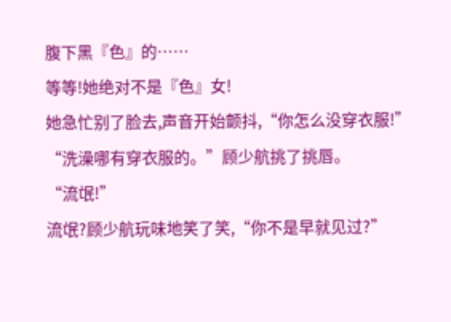腹下黑『色』的……
等等!她绝对不是『色』女!
她急忙别了脸去,声音开始颤抖,“你怎么没穿衣服!”
“洗澡哪有穿衣服的。”顾少航挑了挑唇。
“流氓!”
流氓?顾少航玩味地笑了笑,“你不是早就见过?”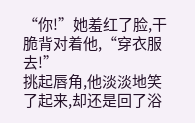“你!”她羞红了脸,干脆背对着他,“穿衣服去!”
挑起唇角,他淡淡地笑了起来,却还是回了浴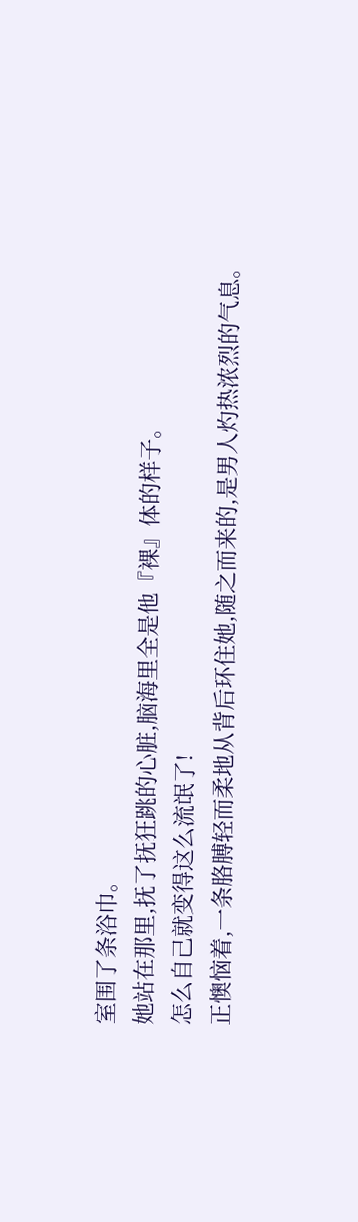室围了条浴巾。
她站在那里,抚了抚狂跳的心脏,脑海里全是他『裸』体的样子。
怎么自己就变得这么流氓了!
正懊恼着,一条胳膊轻而柔地从背后环住她,随之而来的,是男人灼热浓烈的气息。